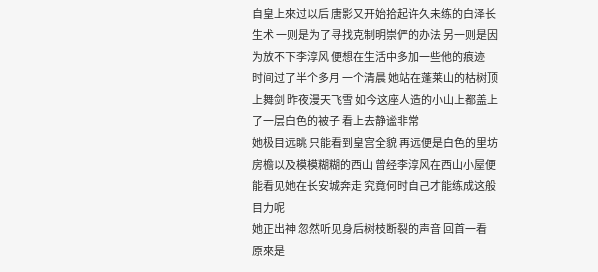自皇上來过以后 唐影又开始拾起许久未练的白泽长生术 一则是为了寻找克制明崇俨的办法 另一则是因为放不下李淳风 便想在生活中多加一些他的痕迹
时间过了半个多月 一个清晨 她站在蓬莱山的枯树顶上舞剑 昨夜漫天飞雪 如今这座人造的小山上都盖上了一层白色的被子 看上去静谧非常
她极目远眺 只能看到皇宫全貌 再远便是白色的里坊房檐以及模模糊糊的西山 曾经李淳风在西山小屋便能看见她在长安城奔走 究竟何时自己才能练成这般目力呢
她正出神 忽然听见身后树枝断裂的声音 回首一看 原來是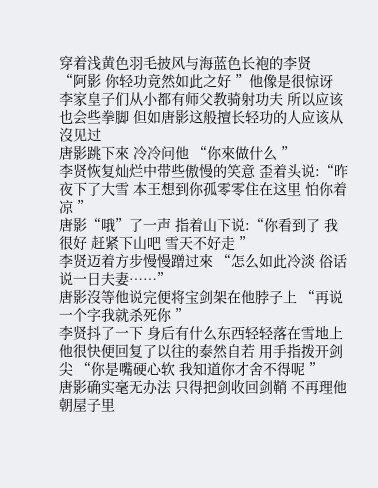穿着浅黄色羽毛披风与海蓝色长袍的李贤
“阿影 你轻功竟然如此之好 ”他像是很惊讶 李家皇子们从小都有师父教骑射功夫 所以应该也会些拳脚 但如唐影这般擅长轻功的人应该从沒见过
唐影跳下來 冷冷问他 “你來做什么 ”
李贤恢复灿烂中带些傲慢的笑意 歪着头说:“昨夜下了大雪 本王想到你孤零零住在这里 怕你着凉 ”
唐影“哦”了一声 指着山下说:“你看到了 我很好 赶紧下山吧 雪天不好走 ”
李贤迈着方步慢慢蹭过來 “怎么如此冷淡 俗话说一日夫妻……”
唐影沒等他说完便将宝剑架在他脖子上 “再说一个字我就杀死你 ”
李贤抖了一下 身后有什么东西轻轻落在雪地上 他很快便回复了以往的泰然自若 用手指拨开剑尖 “你是嘴硬心软 我知道你才舍不得呢 ”
唐影确实毫无办法 只得把剑收回剑鞘 不再理他朝屋子里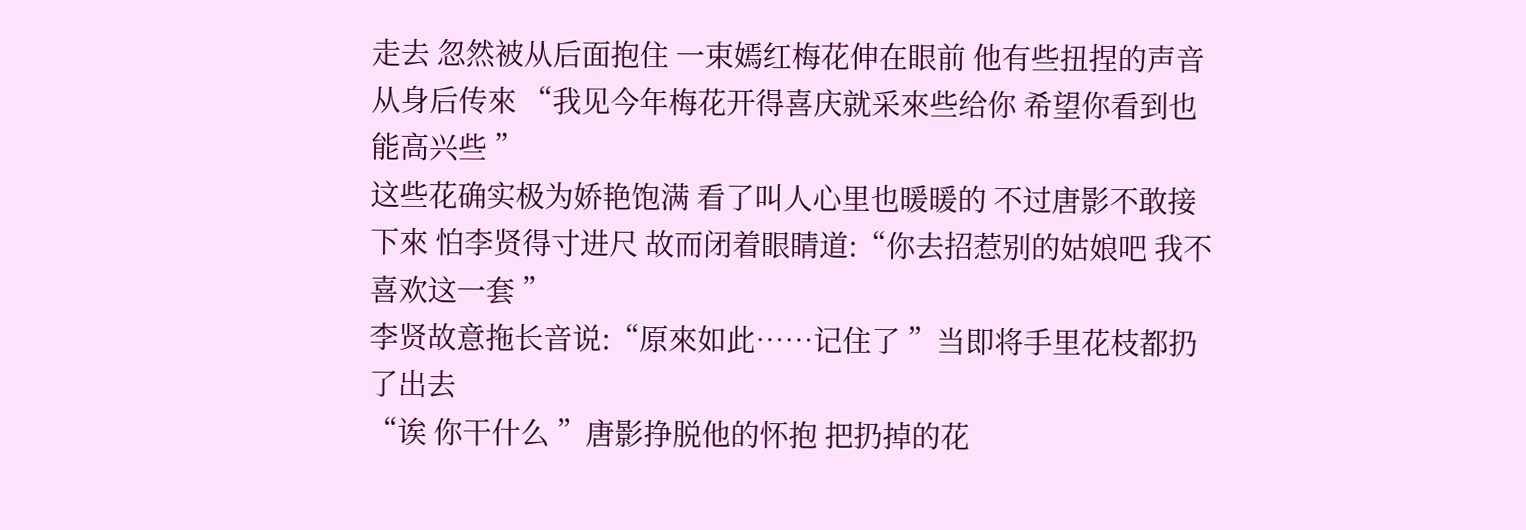走去 忽然被从后面抱住 一束嫣红梅花伸在眼前 他有些扭捏的声音从身后传來 “我见今年梅花开得喜庆就采來些给你 希望你看到也能高兴些 ”
这些花确实极为娇艳饱满 看了叫人心里也暖暖的 不过唐影不敢接下來 怕李贤得寸进尺 故而闭着眼睛道:“你去招惹别的姑娘吧 我不喜欢这一套 ”
李贤故意拖长音说:“原來如此……记住了 ”当即将手里花枝都扔了出去
“诶 你干什么 ”唐影挣脱他的怀抱 把扔掉的花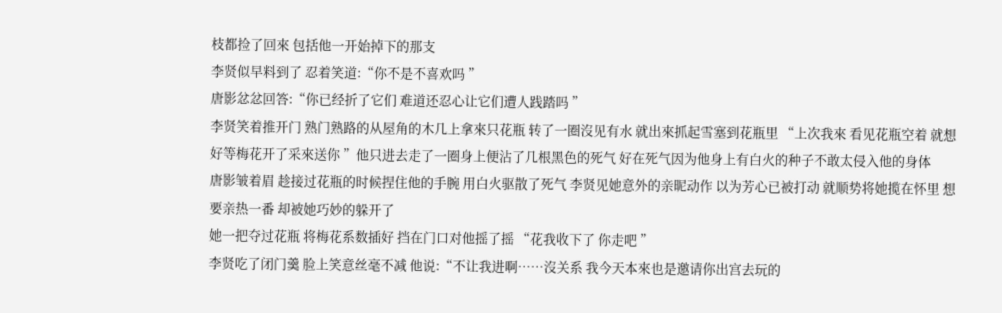枝都捡了回來 包括他一开始掉下的那支
李贤似早料到了 忍着笑道:“你不是不喜欢吗 ”
唐影忿忿回答:“你已经折了它们 难道还忍心让它们遭人践踏吗 ”
李贤笑着推开门 熟门熟路的从屋角的木几上拿來只花瓶 转了一圈沒见有水 就出來抓起雪塞到花瓶里 “上次我來 看见花瓶空着 就想好等梅花开了采來送你 ”他只进去走了一圈身上便沾了几根黑色的死气 好在死气因为他身上有白火的种子不敢太侵入他的身体
唐影皱着眉 趁接过花瓶的时候捏住他的手腕 用白火驱散了死气 李贤见她意外的亲昵动作 以为芳心已被打动 就顺势将她揽在怀里 想要亲热一番 却被她巧妙的躲开了
她一把夺过花瓶 将梅花系数插好 挡在门口对他摇了摇 “花我收下了 你走吧 ”
李贤吃了闭门羹 脸上笑意丝毫不减 他说:“不让我进啊……沒关系 我今天本來也是邀请你出宫去玩的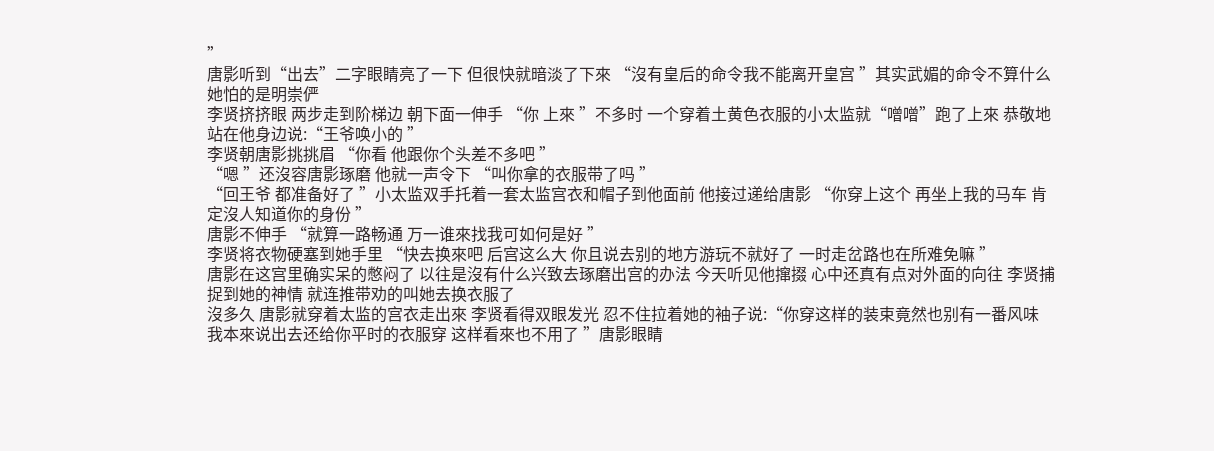”
唐影听到“出去”二字眼睛亮了一下 但很快就暗淡了下來 “沒有皇后的命令我不能离开皇宫 ”其实武媚的命令不算什么 她怕的是明崇俨
李贤挤挤眼 两步走到阶梯边 朝下面一伸手 “你 上來 ”不多时 一个穿着土黄色衣服的小太监就“噌噌”跑了上來 恭敬地站在他身边说:“王爷唤小的 ”
李贤朝唐影挑挑眉 “你看 他跟你个头差不多吧 ”
“嗯 ”还沒容唐影琢磨 他就一声令下 “叫你拿的衣服带了吗 ”
“回王爷 都准备好了 ”小太监双手托着一套太监宫衣和帽子到他面前 他接过递给唐影 “你穿上这个 再坐上我的马车 肯定沒人知道你的身份 ”
唐影不伸手 “就算一路畅通 万一谁來找我可如何是好 ”
李贤将衣物硬塞到她手里 “快去换來吧 后宫这么大 你且说去别的地方游玩不就好了 一时走岔路也在所难免嘛 ”
唐影在这宫里确实呆的憋闷了 以往是沒有什么兴致去琢磨出宫的办法 今天听见他撺掇 心中还真有点对外面的向往 李贤捕捉到她的神情 就连推带劝的叫她去换衣服了
沒多久 唐影就穿着太监的宫衣走出來 李贤看得双眼发光 忍不住拉着她的袖子说:“你穿这样的装束竟然也别有一番风味 我本來说出去还给你平时的衣服穿 这样看來也不用了 ”唐影眼睛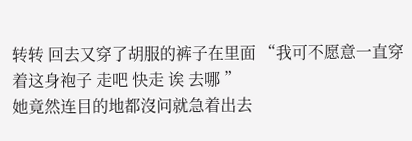转转 回去又穿了胡服的裤子在里面 “我可不愿意一直穿着这身袍子 走吧 快走 诶 去哪 ”
她竟然连目的地都沒问就急着出去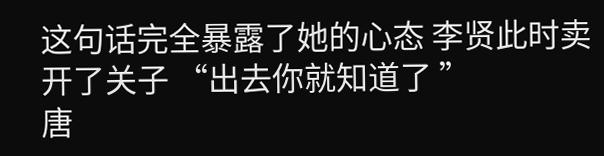这句话完全暴露了她的心态 李贤此时卖开了关子 “出去你就知道了 ”
唐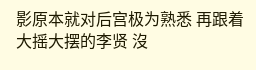影原本就对后宫极为熟悉 再跟着大摇大摆的李贤 沒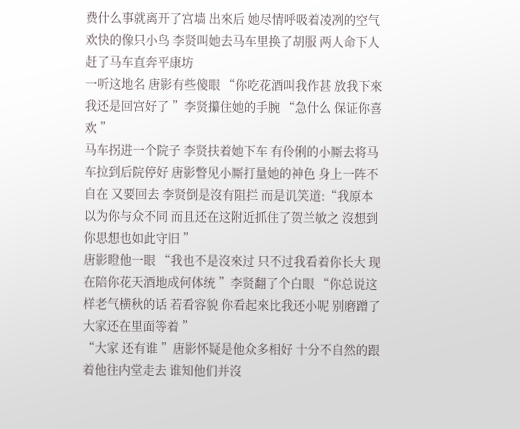费什么事就离开了宫墙 出來后 她尽情呼吸着凌冽的空气 欢快的像只小鸟 李贤叫她去马车里换了胡服 两人命下人赶了马车直奔平康坊
一听这地名 唐影有些傻眼 “你吃花酒叫我作甚 放我下來 我还是回宫好了 ”李贤攥住她的手腕 “急什么 保证你喜欢 ”
马车拐进一个院子 李贤扶着她下车 有伶俐的小厮去将马车拉到后院停好 唐影瞥见小厮打量她的神色 身上一阵不自在 又要回去 李贤倒是沒有阻拦 而是讥笑道:“我原本以为你与众不同 而且还在这附近抓住了贺兰敏之 沒想到你思想也如此守旧 ”
唐影瞪他一眼 “我也不是沒來过 只不过我看着你长大 现在陪你花天酒地成何体统 ”李贤翻了个白眼 “你总说这样老气横秋的话 若看容貌 你看起來比我还小呢 别磨蹭了 大家还在里面等着 ”
“大家 还有谁 ”唐影怀疑是他众多相好 十分不自然的跟着他往内堂走去 谁知他们并沒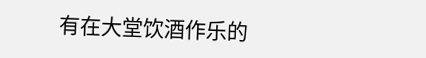有在大堂饮酒作乐的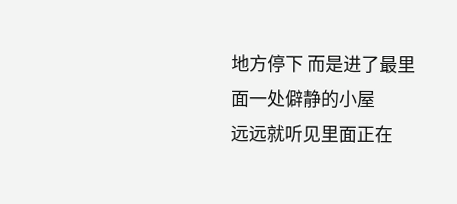地方停下 而是进了最里面一处僻静的小屋
远远就听见里面正在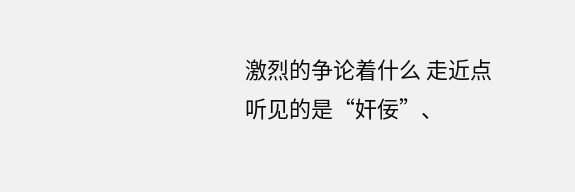激烈的争论着什么 走近点 听见的是“奸佞”、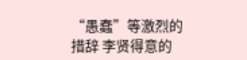“愚蠢”等激烈的措辞 李贤得意的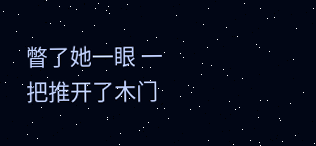瞥了她一眼 一把推开了木门